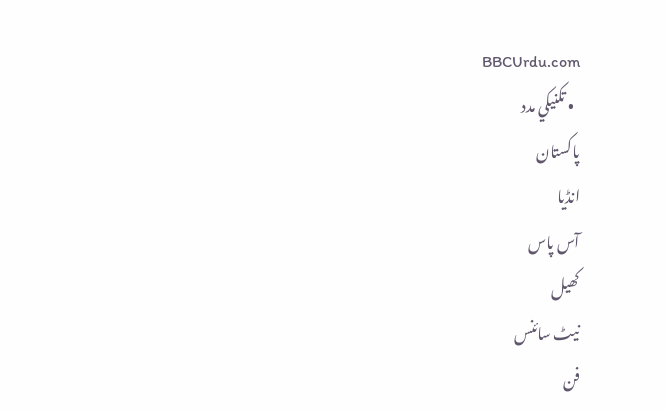BBCUrdu.com
  • تکنيکي مدد
پاکستان
انڈیا
آس پاس
کھیل
نیٹ سائنس
فن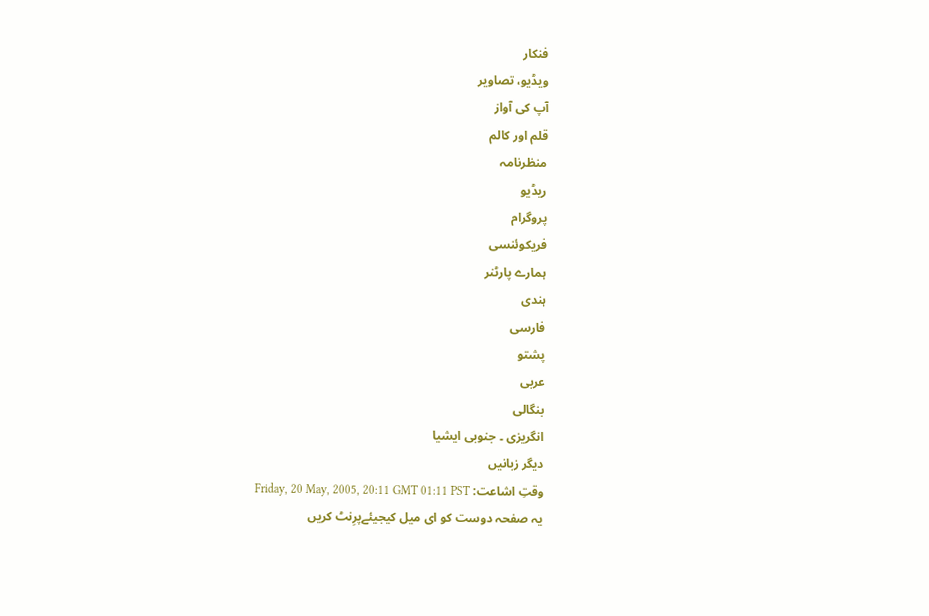فنکار
ویڈیو، تصاویر
آپ کی آواز
قلم اور کالم
منظرنامہ
ریڈیو
پروگرام
فریکوئنسی
ہمارے پارٹنر
ہندی
فارسی
پشتو
عربی
بنگالی
انگریزی ۔ جنوبی ایشیا
دیگر زبانیں
وقتِ اشاعت: Friday, 20 May, 2005, 20:11 GMT 01:11 PST
یہ صفحہ دوست کو ای میل کیجیئےپرِنٹ کریں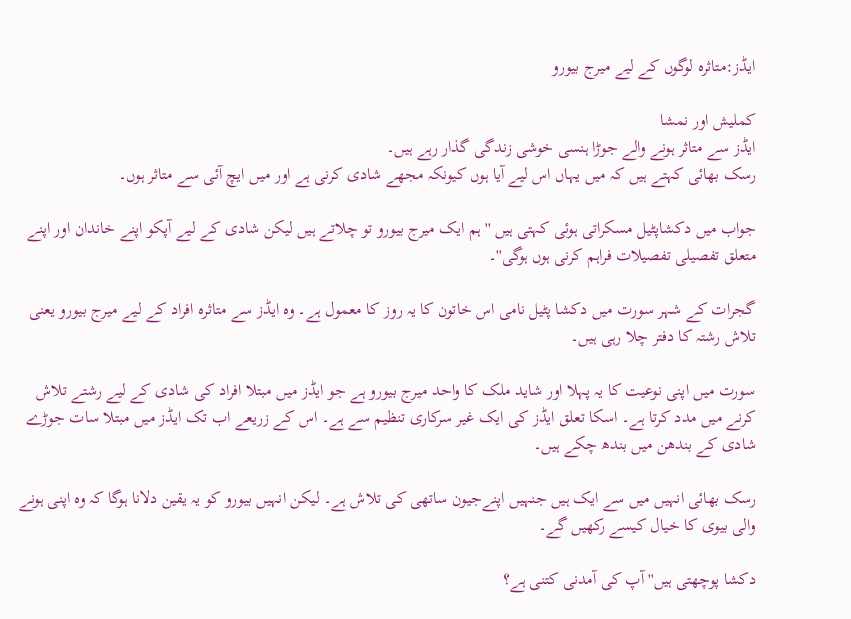ایڈز:متاثرہ لوگوں کے لیے میرج بیورو

کملیش اور نمشا
ایڈز سے متاثر ہونے والے جوڑا ہنسی خوشی زندگی گذار رہے ہیں۔
رسک بھائی کہتے ہیں کہ میں یہاں اس لیے آیا ہوں کیونکہ مجھے شادی کرنی ہے اور میں ایچ آئی سے متاثر ہوں۔

جواب میں دکشاپٹیل مسکراتی ہوئی کہتی ہیں '' ہم ایک میرج بیورو تو چلاتے ہیں لیکن شادی کے لیے آپکو اپنے خاندان اور اپنے متعلق تفصیلی تفصیلات فراہم کرنی ہوں ہوگی''۔

گجرات کے شہر سورت میں دکشا پٹیل نامی اس خاتون کا یہ روز کا معمول ہے۔ وہ ایڈز سے متاثرہ افراد کے لیے میرج بیورو یعنی تلاش رشتہ کا دفتر چلا رہی ہیں۔

سورت میں اپنی نوعیت کا یہ پہلا اور شاید ملک کا واحد میرج بیورو ہے جو ایڈز میں مبتلا افراد کی شادی کے لیے رشتے تلاش کرنے میں مدد کرتا ہے۔ اسکا تعلق ایڈز کی ایک غیر سرکاری تنظیم سے ہے۔ اس کے زریعے اب تک ایڈز میں مبتلا سات جوڑے شادی کے بندھن میں بندھ چکے ہیں۔

رسک بھائی انہیں میں سے ایک ہیں جنہیں اپنےجیون ساتھی کی تلاش ہے۔ لیکن انہیں بیورو کو یہ یقین دلانا ہوگا کہ وہ اپنی ہونے والی بیوی کا خیال کیسے رکھیں گے۔

دکشا پوچھتی ہیں'' آپ کی آمدنی کتنی ہے؟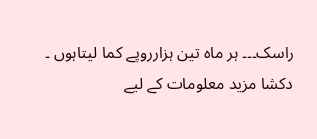راسک۔۔۔ ہر ماہ تین ہزارروپے کما لیتاہوں ۔ دکشا مزید معلومات کے لیے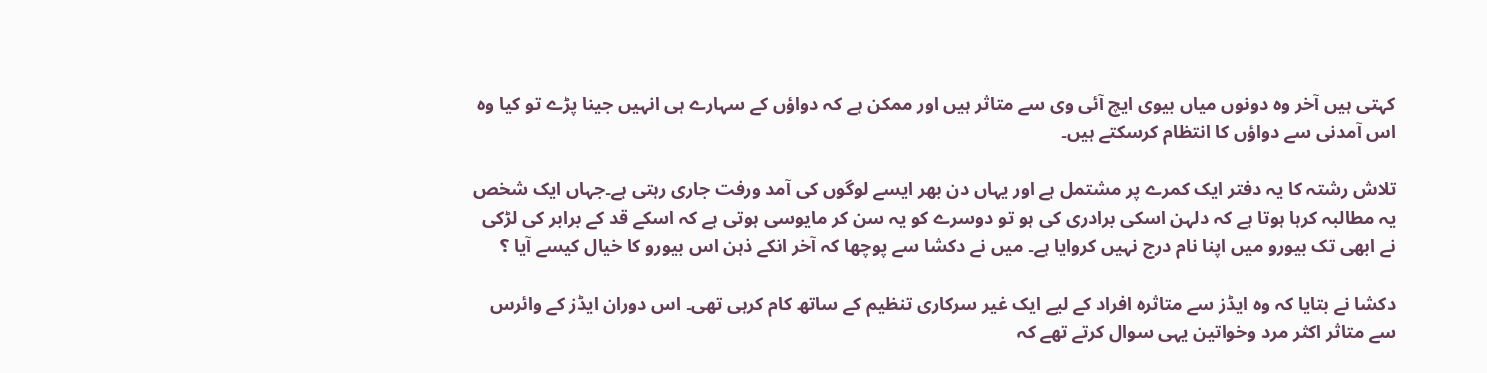کہتی ہیں آخر وہ دونوں میاں بیوی ایچ آئی وی سے متاثر ہیں اور ممکن ہے کہ دواؤں کے سہارے ہی انہیں جینا پڑے تو کیا وہ اس آمدنی سے دواؤں کا انتظام کرسکتے ہیں۔

تلاش رشتہ کا یہ دفتر ایک کمرے پر مشتمل ہے اور یہاں دن بھر ایسے لوگوں کی آمد ورفت جاری رہتی ہے۔جہاں ایک شخص یہ مطالبہ کرہا ہوتا ہے کہ دلہن اسکی برادری کی ہو تو دوسرے کو یہ سن کر مایوسی ہوتی ہے کہ اسکے قد کے برابر کی لڑکی نے ابھی تک بیورو میں اپنا نام درج نہیں کروایا ہے۔ میں نے دکشا سے پوچھا کہ آخر انکے ذہن اس بیورو کا خیال کیسے آیا ؟

دکشا نے بتایا کہ وہ ایڈز سے متاثرہ افراد کے لیے ایک غیر سرکاری تنظیم کے ساتھ کام کرہی تھی۔ اس دوران ایڈز کے وائرس سے متاثر اکثر مرد وخواتین یہی سوال کرتے تھے کہ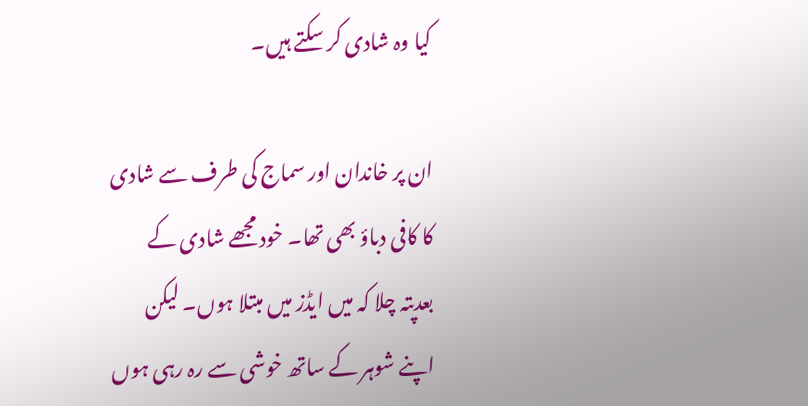کیا وہ شادی کر سکتے ہیں۔

ان پر خاندان اور سماج کی طرف سے شادی کا کافی دباؤ بھی تھا۔ خود مجھے شادی کے بعدپتہ چلا کہ میں ایڈز میں مبتلا ہوں۔ لیکن اپنے شوہر کے ساتھ خوشی سے رہ رہی ہوں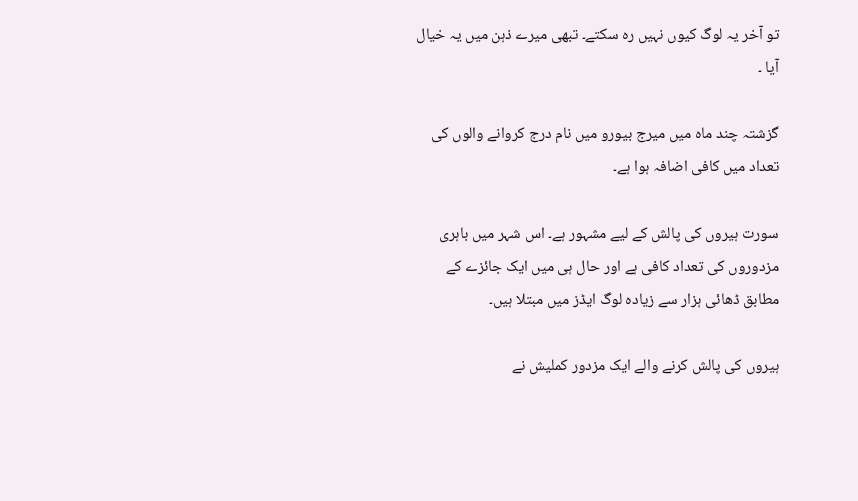تو آخر یہ لوگ کیوں نہیں رہ سکتے۔ تبھی میرے ذہن میں یہ خیال آیا ۔

گزشتہ چند ماہ میں میرج بیورو میں نام درج کروانے والوں کی تعداد میں کافی اضافہ ہوا ہے۔

سورت ہیروں کی پالش کے لیے مشہور ہے۔ اس شہر میں باہری مزدوروں کی تعداد کافی ہے اور حال ہی میں ایک جائزے کے مطابق ڈھائی ہزار سے زیادہ لوگ ایڈز میں مبتلا ہیں۔

ہیروں کی پالش کرنے والے ایک مزدور کملیش نے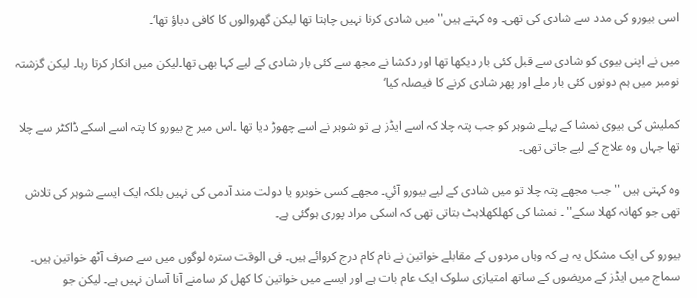اسی بیورو کی مدد سے شادی کی تھی۔ وہ کہتے ہیں'' میں شادی کرنا نہیں چاہتا تھا لیکن گھروالوں کا کافی دباؤ تھا‘۔

میں نے اپنی بیوی کو شادی سے قبل کئی بار دیکھا تھا اور دکشا نے مجھ سے کئی بار شادی کے لیے کہا بھی تھا۔لیکن میں انکار کرتا رہا۔ لیکن گزشتہ نومبر میں ہم دونوں کئی بار ملے اور پھر شادی کرنے کا فیصلہ کیا‘

کملیش کی بیوی نمشا کے پہلے شوہر کو جب پتہ چلا کہ اسے ایڈز ہے تو شوہر نے اسے چھوڑ دیا تھا ۔اس میر ج بیورو کا پتہ اسے اسکے ڈاکٹر سے چلا تھا جہاں وہ علاج کے لیے جاتی تھی۔

وہ کہتی ہیں '' جب مجھے پتہ چلا تو میں شادی کے لیے بیورو آئي۔ مجھے کسی خوبرو یا دولت مند آدمی کی نہیں بلکہ ایک ایسے شوہر کی تلاش تھی جو کھانہ کھلا سکے'' ۔ نمشا کی کھلکھلاہٹ بتاتی تھی کہ اسکی مراد پوری ہوگئی ہے۔

بیورو کی ایک مشکل یہ ہے کہ وہاں مردوں کے مقابلے خواتین نے نام کام درج کروائے ہیں۔ فی الوقت سترہ لوگوں میں سے صرف آٹھ خواتین ہیں۔ سماج میں ایڈز کے مریضوں کے ساتھ امتیازی سلوک ایک عام بات ہے اور ایسے میں خواتین کا کھل کر سامنے آنا آسان نہیں ہے۔ لیکن جو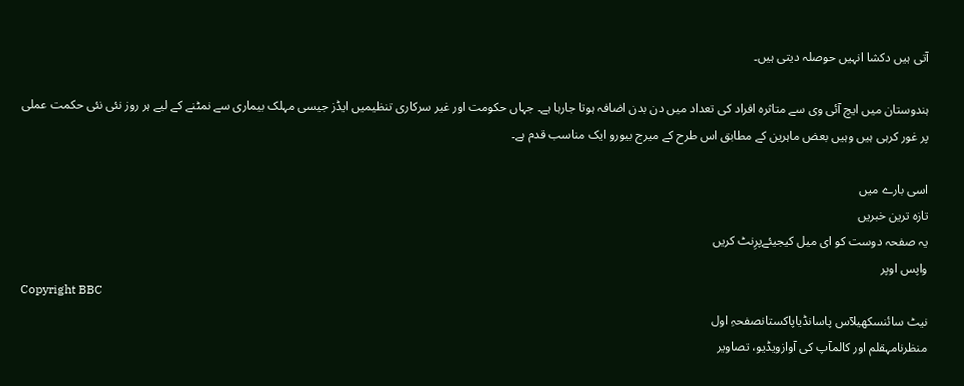آتی ہیں دکشا انہیں حوصلہ دیتی ہیں۔

ہندوستان میں ایچ آئی وی سے متاثرہ افراد کی تعداد میں دن بدن اضافہ ہوتا جارہا ہے۔ جہاں حکومت اور غیر سرکاری تنظیمیں ایڈز جیسی مہلک بیماری سے نمٹنے کے لیے ہر روز نئی نئی حکمت عملی پر غور کرہی ہیں وہیں بعض ماہرین کے مطابق اس طرح کے میرج بیورو ایک مناسب قدم ہے۔

اسی بارے میں
تازہ ترین خبریں
یہ صفحہ دوست کو ای میل کیجیئےپرِنٹ کریں
واپس اوپر
Copyright BBC
نیٹ سائنسکھیلآس پاسانڈیاپاکستانصفحہِ اول
منظرنامہقلم اور کالمآپ کی آوازویڈیو، تصاویر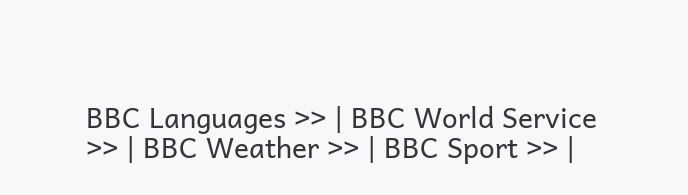BBC Languages >> | BBC World Service >> | BBC Weather >> | BBC Sport >> |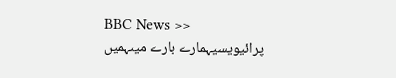BBC News >>
پرائیویسیہمارے بارے میںہمیں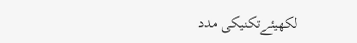لکھیئےتکنیکی مدد